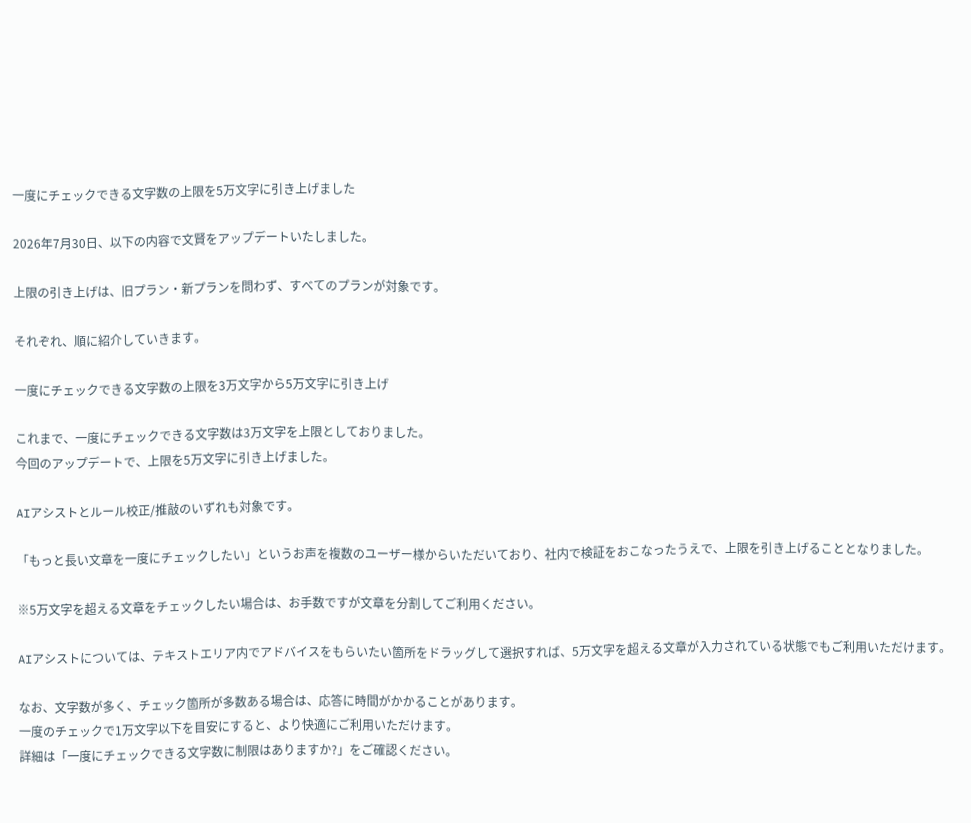一度にチェックできる文字数の上限を5万文字に引き上げました

2026年7月30日、以下の内容で文賢をアップデートいたしました。

上限の引き上げは、旧プラン・新プランを問わず、すべてのプランが対象です。

それぞれ、順に紹介していきます。

一度にチェックできる文字数の上限を3万文字から5万文字に引き上げ

これまで、一度にチェックできる文字数は3万文字を上限としておりました。
今回のアップデートで、上限を5万文字に引き上げました。

AIアシストとルール校正/推敲のいずれも対象です。

「もっと長い文章を一度にチェックしたい」というお声を複数のユーザー様からいただいており、社内で検証をおこなったうえで、上限を引き上げることとなりました。

※5万文字を超える文章をチェックしたい場合は、お手数ですが文章を分割してご利用ください。

AIアシストについては、テキストエリア内でアドバイスをもらいたい箇所をドラッグして選択すれば、5万文字を超える文章が入力されている状態でもご利用いただけます。

なお、文字数が多く、チェック箇所が多数ある場合は、応答に時間がかかることがあります。
一度のチェックで1万文字以下を目安にすると、より快適にご利用いただけます。
詳細は「一度にチェックできる文字数に制限はありますか?」をご確認ください。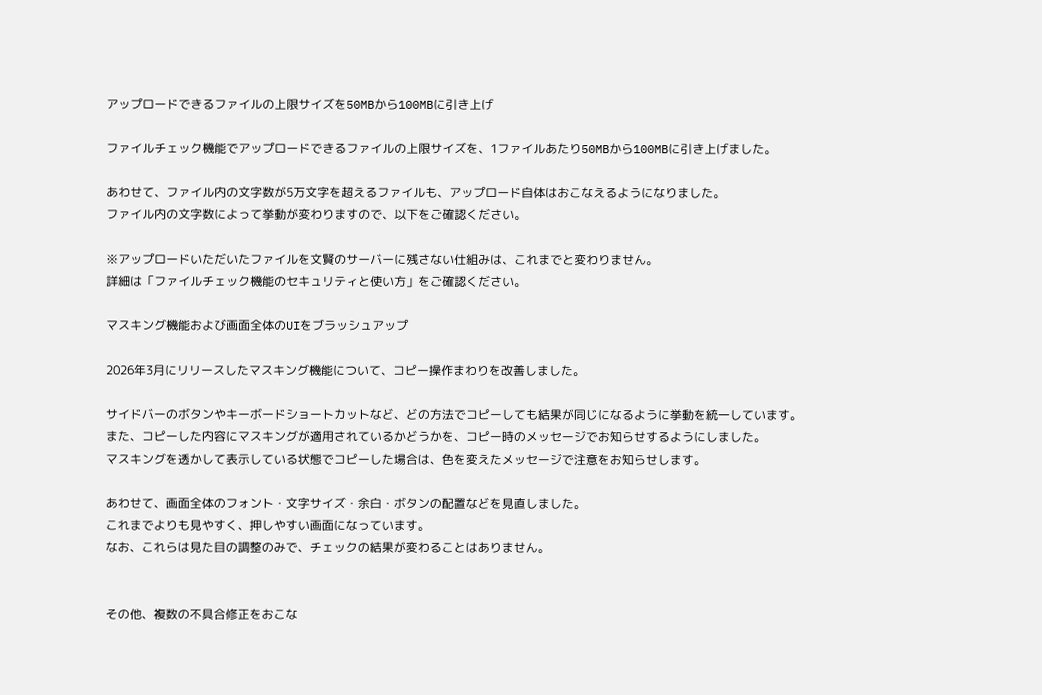アップロードできるファイルの上限サイズを50MBから100MBに引き上げ

ファイルチェック機能でアップロードできるファイルの上限サイズを、1ファイルあたり50MBから100MBに引き上げました。

あわせて、ファイル内の文字数が5万文字を超えるファイルも、アップロード自体はおこなえるようになりました。
ファイル内の文字数によって挙動が変わりますので、以下をご確認ください。

※アップロードいただいたファイルを文賢のサーバーに残さない仕組みは、これまでと変わりません。
詳細は「ファイルチェック機能のセキュリティと使い方」をご確認ください。

マスキング機能および画面全体のUIをブラッシュアップ

2026年3月にリリースしたマスキング機能について、コピー操作まわりを改善しました。

サイドバーのボタンやキーボードショートカットなど、どの方法でコピーしても結果が同じになるように挙動を統一しています。
また、コピーした内容にマスキングが適用されているかどうかを、コピー時のメッセージでお知らせするようにしました。
マスキングを透かして表示している状態でコピーした場合は、色を変えたメッセージで注意をお知らせします。

あわせて、画面全体のフォント・文字サイズ・余白・ボタンの配置などを見直しました。
これまでよりも見やすく、押しやすい画面になっています。
なお、これらは見た目の調整のみで、チェックの結果が変わることはありません。


その他、複数の不具合修正をおこな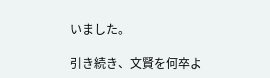いました。

引き続き、文賢を何卒よ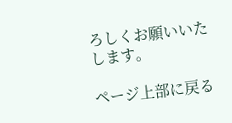ろしくお願いいたします。

ページ上部に戻る